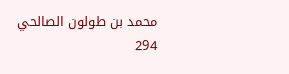محمد بن طولون الصالحي
294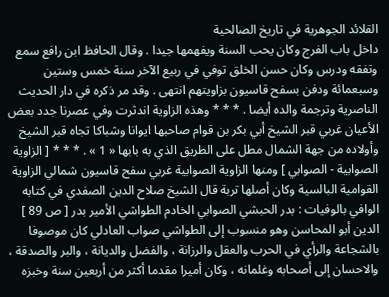القلائد الجوهرية في تاريخ الصالحية
داخل باب الفرج وكان يحب السنة ويفهمها جيدا . وقال الحافظ ابن رافع سمع وتفقه ودرس وكان حسن الخلق توفي في ربيع الآخر سنة خمس وستين وسبعمائة ودفن بسفح قاسيون بزاويتهم انتهى . وقد مر ذكره في دار الحديث الناصرية وترجمة والده أيضا . * * * وهذه الزاوية اندثرت وفي عصرنا جدد بعض الأعيان غربي قبر الشيخ أبي بكر بن قوام صاحبها ايوانا وشباكا تجاه قبر الشيخ وأولاده من جهة الشمال مطل على الطريق الذي به بابها « 1 » . * * * [ الزاوية الصوابية - الصوابي ] ومنها الزاوية الصوابية غربي سفح قاسيون شمالي الزاوية القوامية البالسية وكان أصلها تربة قال الشيخ صلاح الدين الصفدي في كتابه الوافي بالوفيات : بدر الحبشي الصوابي الخادم الطواشي الأمير بدر [ ص 89 ] الدين أبو المحاسن وهو منسوب إلى الطواشي صواب العادلي كان موصوفا بالشجاعة والرأي في الحرب والعقل والرزانة ، والفضل والديانة ، والبر والصدقة ، والاحسان إلى أصحابه وغلمانه ، وكان أميرا مقدما أكثر من أربعين سنة وخبزه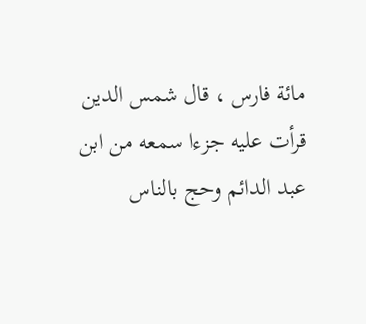مائة فارس ، قال شمس الدين قرأت عليه جزءا سمعه من ابن عبد الدائم وحج بالناس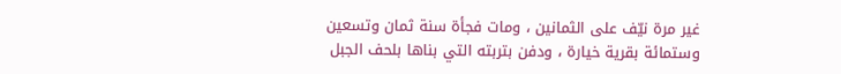غير مرة نيّف على الثمانين ، ومات فجأة سنة ثمان وتسعين وستمائة بقرية خيارة ، ودفن بتربته التي بناها بلحف الجبل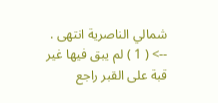شمالي الناصرية انتهى .
--> ( 1 ) لم يبق فيها غير قبة على القبر راجع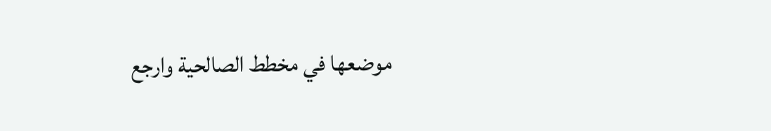موضعها في مخطط الصالحية وارجع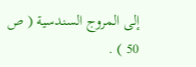إلى المروج السندسية ( ص 50 ) .